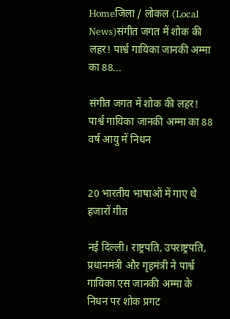Homeजिला / लोकल (Local News)संगीत जगत में शोक की लहर! पार्श्व गायिका जानकी अम्मा का 88...

संगीत जगत में शोक की लहर! पार्श्व गायिका जानकी अम्मा का 88 वर्ष आयु में निधन


20 भारतीय भाषाओं में गाए थे हजारों गीत

नई दिल्ली। राष्ट्रपति, उपराष्ट्रपति, प्रधानमंत्री और गृहमंत्री ने पार्श्व गायिका एस जानकी अम्मा के निधन पर शोक प्रगट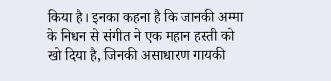किया है। इनका कहना है कि जानकी अम्मा के निधन से संगीत ने एक महान हस्ती को खो दिया है, जिनकी असाधारण गायकी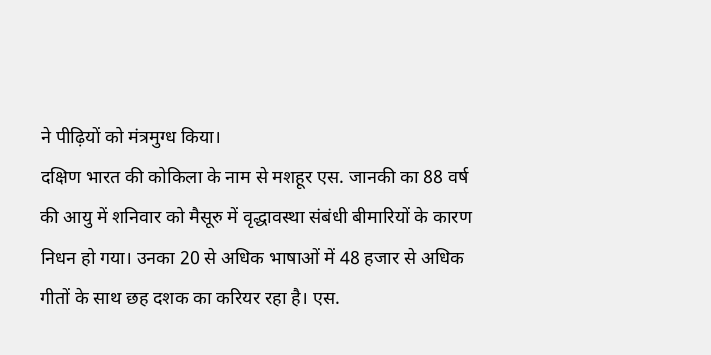ने पीढ़ियों को मंत्रमुग्ध किया।
दक्षिण भारत की कोकिला के नाम से मशहूर एस. जानकी का 88 वर्ष की आयु में शनिवार को मैसूरु में वृद्धावस्था संबंधी बीमारियों के कारण निधन हो गया। उनका 20 से अधिक भाषाओं में 48 हजार से अधिक गीतों के साथ छह दशक का करियर रहा है। एस.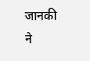जानकी ने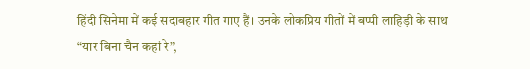हिंदी सिनेमा में कई सदाबहार गीत गाए हैं। उनके लोकप्रिय गीतों में बप्पी लाहिड़ी के साथ “यार बिना चैन कहां रे”,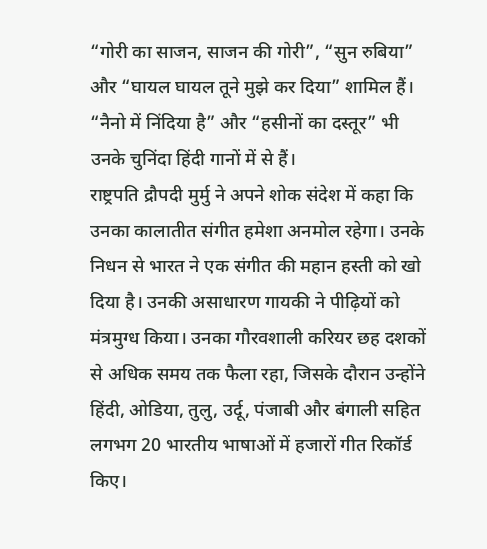“गोरी का साजन, साजन की गोरी”, “सुन रुबिया” और “घायल घायल तूने मुझे कर दिया” शामिल हैं। “नैनो में निंदिया है” और “हसीनों का दस्तूर” भी उनके चुनिंदा हिंदी गानों में से हैं।
राष्ट्रपति द्रौपदी मुर्मु ने अपने शोक संदेश में कहा कि उनका कालातीत संगीत हमेशा अनमोल रहेगा। उनके निधन से भारत ने एक संगीत की महान हस्ती को खो दिया है। उनकी असाधारण गायकी ने पीढ़ियों को मंत्रमुग्ध किया। उनका गौरवशाली करियर छह दशकों से अधिक समय तक फैला रहा, जिसके दौरान उन्होंने हिंदी, ओडिया, तुलु, उर्दू, पंजाबी और बंगाली सहित लगभग 20 भारतीय भाषाओं में हजारों गीत रिकॉर्ड किए।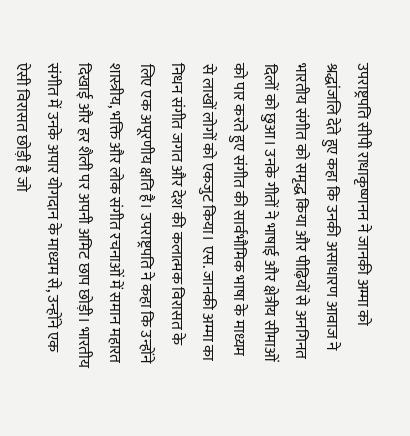उपराष्ट्रपति सीपी राधाकृष्णनन ने जानकी अम्मा को श्रद्धांजलि देते हुए कहा कि उनकी असाधारण आवाज ने भारतीय संगीत को समृद्ध किया और पीढ़ियों से अनगिनत दिलों को छुआ। उनके गीतों ने भाषाई और क्षेत्रीय सीमाओं को पार करते हुए संगीत की सार्वभौमिक भाषा के माध्यम से लाखों लोगों को एकजुट किया। एस. जानकी अम्मा का निधन संगीत जगत और देश की कलात्मक विरासत के लिए एक अपूरणीय क्षति है। उपराष्ट्रपति ने कहा कि उन्होंने शास्त्रीय, भक्ति और लोक संगीत रचनाओं में समान महारत दिखाई और हर शैली पर अपनी अमिट छाप छोड़ी। भारतीय संगीत में उनके अपार योगदान के माध्यम से, उन्होंने एक ऐसी विरासत छोड़ी है जो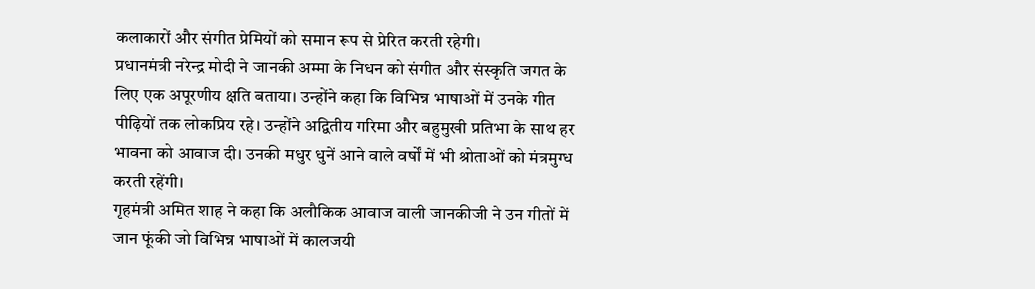कलाकारों और संगीत प्रेमियों को समान रूप से प्रेरित करती रहेगी।
प्रधानमंत्री नरेन्द्र मोदी ने जानकी अम्मा के निधन को संगीत और संस्कृति जगत के लिए एक अपूरणीय क्षति बताया। उन्होंने कहा कि विभिन्न भाषाओं में उनके गीत पीढ़ियों तक लोकप्रिय रहे। उन्होंने अद्वितीय गरिमा और बहुमुखी प्रतिभा के साथ हर भावना को आवाज दी। उनकी मधुर धुनें आने वाले वर्षों में भी श्रोताओं को मंत्रमुग्ध करती रहेंगी।
गृहमंत्री अमित शाह ने कहा कि अलौकिक आवाज वाली जानकीजी ने उन गीतों में जान फूंकी जो विभिन्न भाषाओं में कालजयी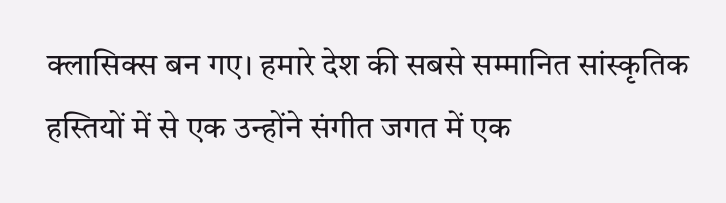क्लासिक्स बन गए। हमारे देश की सबसे सम्मानित सांस्कृतिक हस्तियों में से एक उन्होंने संगीत जगत में एक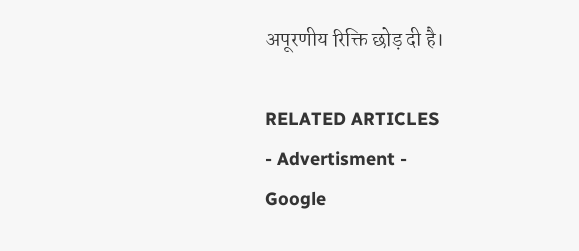अपूरणीय रिक्ति छोड़ दी है।

RELATED ARTICLES
- Advertisment -
Google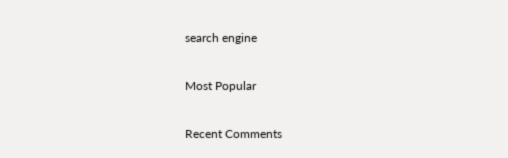search engine

Most Popular

Recent Comments